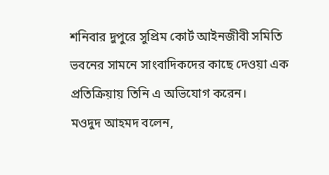শনিবার দুপুরে সুপ্রিম কোর্ট আইনজীবী সমিতি ভবনের সামনে সাংবাদিকদের কাছে দেওয়া এক প্রতিক্রিয়ায় তিনি এ অভিযোগ করেন।
মওদুদ আহমদ বলেন,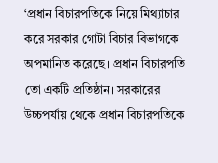‘প্রধান বিচারপতিকে নিয়ে মিথ্যাচার করে সরকার গোটা বিচার বিভাগকে অপমানিত করেছে। প্রধান বিচারপতি তো একটি প্রতিষ্ঠান। সরকারের উচ্চপর্যায় থেকে প্রধান বিচারপতিকে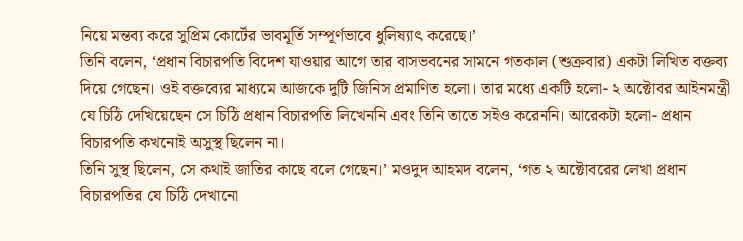নিয়ে মন্তব্য করে সুপ্রিম কোর্টের ভাবমূর্তি সম্পূর্ণভাবে ধুলিষ্যাৎ করেছে।’
তিনি বলেন, ‘প্রধান বিচারপতি বিদেশ যাওয়ার আগে তার বাসভবনের সামনে গতকাল (শুক্রবার) একটা লিখিত বক্তব্য দিয়ে গেছেন। ওই বক্তব্যের মাধ্যমে আজকে দুটি জিনিস প্রমাণিত হলো। তার মধ্যে একটি হলো- ২ অক্টোবর আইনমন্ত্রী যে চিঠি দেখিয়েছেন সে চিঠি প্রধান বিচারপতি লিখেননি এবং তিনি তাতে সইও করেননি। আরেকটা হলো- প্রধান বিচারপতি কখনোই অসুস্থ ছিলেন না।
তিনি সুস্থ ছিলেন, সে কথাই জাতির কাছে বলে গেছেন।’ মওদুদ আহমদ বলেন, ‘গত ২ অক্টোবরের লেখা প্রধান বিচারপতির যে চিঠি দেখানো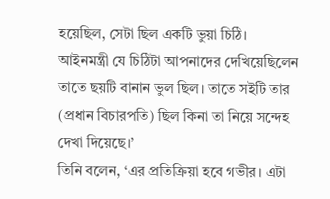হয়েছিল, সেটা ছিল একটি ভুয়া চিঠি। আইনমন্ত্রী যে চিঠিটা আপনাদের দেখিয়েছিলেন তাতে ছয়টি বানান ভুল ছিল। তাতে সইটি তার (প্রধান বিচারপতি) ছিল কিনা তা নিয়ে সন্দেহ দেখা দিয়েছে।’
তিনি বলেন, ‘এর প্রতিক্রিয়া হবে গভীর। এটা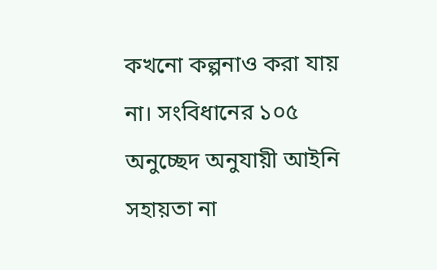কখনো কল্পনাও করা যায় না। সংবিধানের ১০৫ অনুচ্ছেদ অনুযায়ী আইনি সহায়তা না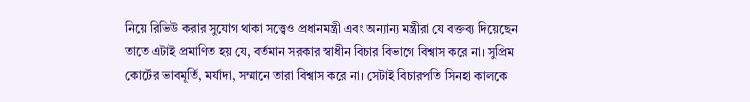নিয়ে রিভিউ করার সুযোগ থাকা সত্ত্বেও প্রধানমন্ত্রী এবং অন্যান্য মন্ত্রীরা যে বক্তব্য দিয়েছেন তাতে এটাই প্রমাণিত হয় যে, বর্তমান সরকার স্বাধীন বিচার বিভাগে বিশ্বাস করে না। সুপ্রিম কোর্টের ভাবমূর্তি, মর্যাদা, সম্মানে তারা বিশ্বাস করে না। সেটাই বিচারপতি সিনহা কালকে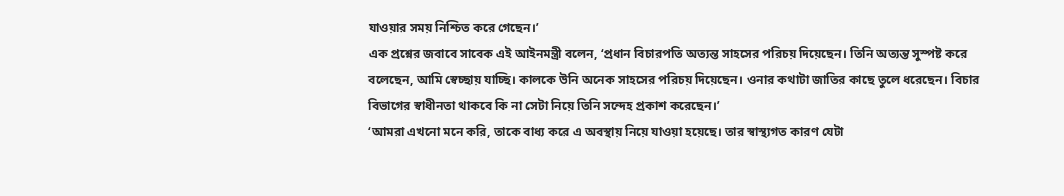যাওয়ার সময় নিশ্চিত করে গেছেন।’
এক প্রশ্নের জবাবে সাবেক এই আইনমন্ত্রী বলেন, ‘প্রধান বিচারপতি অত্যন্ত সাহসের পরিচয় দিয়েছেন। তিনি অত্যন্ত সুস্পষ্ট করে বলেছেন, আমি স্বেচ্ছায় যাচ্ছি। কালকে উনি অনেক সাহসের পরিচয় দিয়েছেন। ওনার কথাটা জাতির কাছে তুলে ধরেছেন। বিচার বিভাগের স্বাধীনতা থাকবে কি না সেটা নিয়ে তিনি সন্দেহ প্রকাশ করেছেন।’
‘আমরা এখনো মনে করি, তাকে বাধ্য করে এ অবস্থায় নিয়ে যাওয়া হয়েছে। তার স্বাস্থ্যগত কারণ যেটা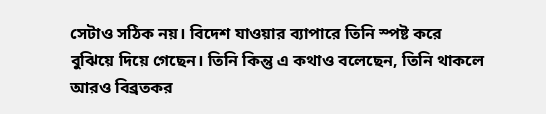সেটাও সঠিক নয়। বিদেশ যাওয়ার ব্যাপারে তিনি স্পষ্ট করে বুঝিয়ে দিয়ে গেছেন। তিনি কিন্তু এ কথাও বলেছেন, তিনি থাকলে আরও বিব্রতকর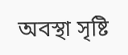অবস্থা সৃষ্টি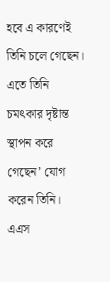হবে এ কারণেই তিনি চলে গেছেন। এতে তিনি চমৎকার দৃষ্টান্ত স্থাপন করে গেছেন’ যোগ করেন তিনি।
এএস